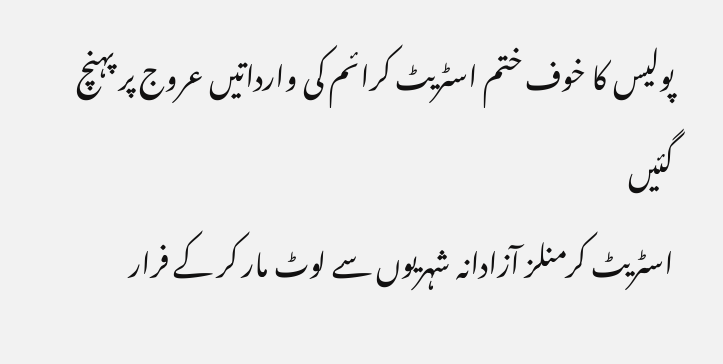پولیس کا خوف ختم اسٹریٹ کرائم کی وارداتیں عروج پر پہنچ گئیں
اسٹریٹ کرمنلز آزادانہ شہریوں سے لوٹ مار کر کے فرار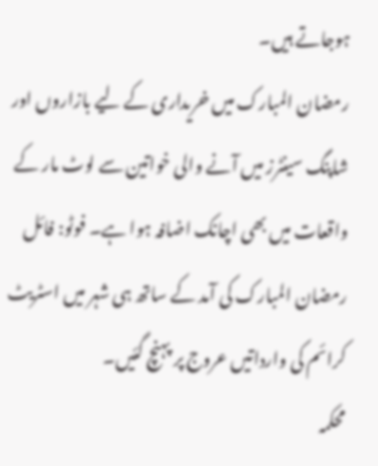ہوجاتے ہیں۔
رمضان المبارک میں خریداری کے لیے بازاروں اور شاپنگ سینٹرز میں آنے والی خواتین سے لوٹ مار کے واقعات میں بھی اچانک اضافہ ہوا ہے۔ فوٹو: فائل
رمضان المبارک کی آمد کے ساتھ ہی شہر میں اسٹریٹ کرائم کی وارداتیں عروج پر پہنچ گئیں۔
محکمہ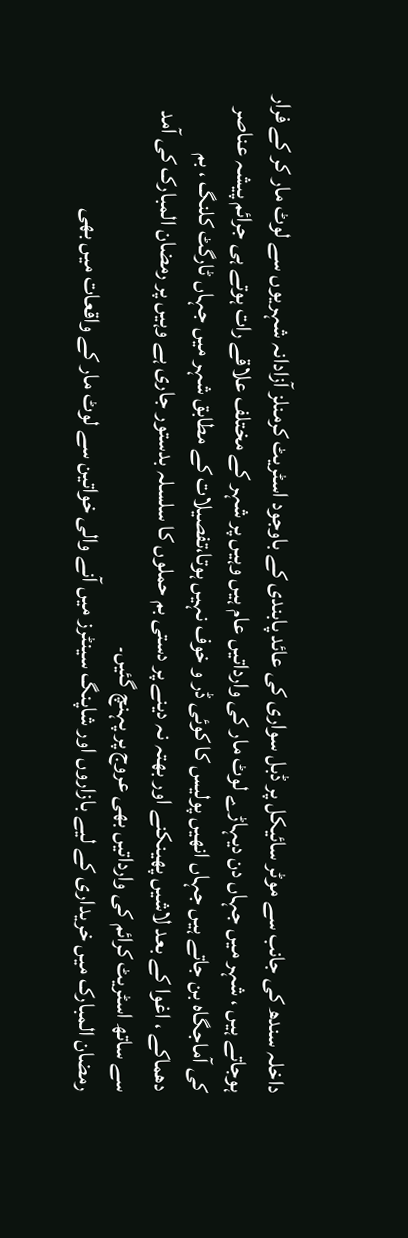داخلہ سندھ کی جانب سے موٹر سائیکل پر ڈبل سواری کی عائد پابندی کے باوجود اسٹریٹ کرمنلز آزادانہ شہریوں سے لوٹ مار کر کے فرار ہوجاتے ہیں ، شہر میں جہاں دن دیہاڑے لوٹ مار کی وارداتیں عام ہیں وہیں پر شہر کے مختلف علاقے رات ہوتے ہی جرائم پیشہ عناصر کی آماجگاہ بن جاتے ہیں جہاں انھیں پولیس کا کوئی ڈر و خوف نہیں ہوتا،تفصیلات کے مطابق شہر میں جہاں ٹارگٹ کلنگ ، بم دھماکے ، اغوا کے بعد لاشیں پھینکنے اور بھتہ نہ دینے پر دستی بم حملوں کا سلسلہ بدستور جاری ہے وہیں پر رمضان المبارک کی آمد سے ساتھ اسٹریٹ کرائم کی وارداتیں بھی عروج پر پہنچ گئیں۔
رمضان المبارک میں خریداری کے لیے بازاروں اور شاپنگ سینٹرز میں آنے والی خواتین سے لوٹ مار کے واقعات میں بھی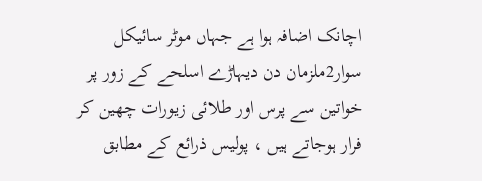اچانک اضافہ ہوا ہے جہاں موٹر سائیکل سوار2ملزمان دن دیہاڑے اسلحے کے زور پر خواتین سے پرس اور طلائی زیورات چھین کر فرار ہوجاتے ہیں ، پولیس ذرائع کے مطابق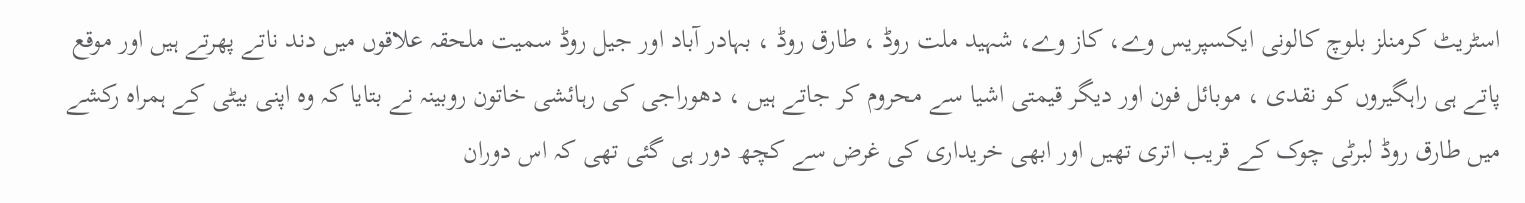اسٹریٹ کرمنلز بلوچ کالونی ایکسپریس وے، کاز وے، شہید ملت روڈ ، طارق روڈ ، بہادر آباد اور جیل روڈ سمیت ملحقہ علاقوں میں دند ناتے پھرتے ہیں اور موقع پاتے ہی راہگیروں کو نقدی ، موبائل فون اور دیگر قیمتی اشیا سے محروم کر جاتے ہیں ، دھوراجی کی رہائشی خاتون روبینہ نے بتایا کہ وہ اپنی بیٹی کے ہمراہ رکشے میں طارق روڈ لبرٹی چوک کے قریب اتری تھیں اور ابھی خریداری کی غرض سے کچھ دور ہی گئی تھی کہ اس دوران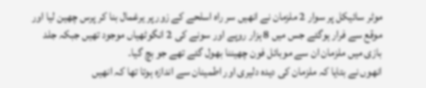موٹر سائیکل پر سوار 2 ملزمان نے انھیں سر راہ اسلحے کے زور پر یرغمال بنا کر پرس چھین لیا اور موقع سے فرار ہوگئے جس میں 8 ہزار روپے اور سونے کی 2 انگوٹھیاں موجود تھیں جبکہ جلد بازی میں ملزمان ان سے موبائل فون چھیننا بھول گئے تھے جو بچ گیا۔
انھوں نے بتایا کہ ملزمان کی دیدہ دلیری اور اطمینان سے اندازہ ہوتا تھا کہ انھیں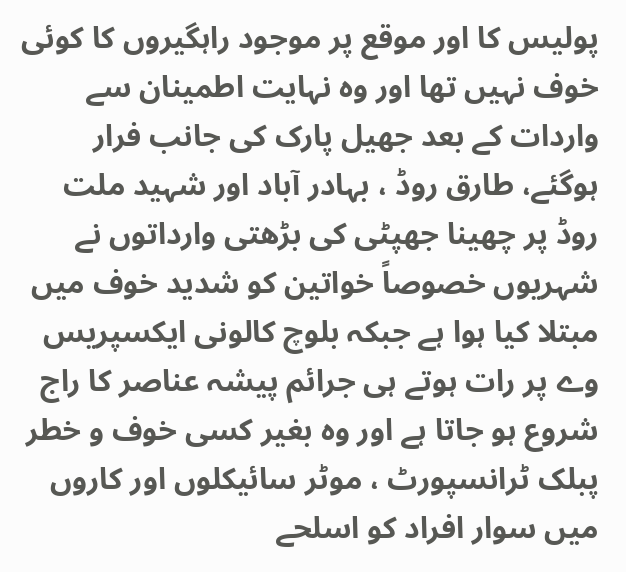پولیس کا اور موقع پر موجود راہگیروں کا کوئی خوف نہیں تھا اور وہ نہایت اطمینان سے واردات کے بعد جھیل پارک کی جانب فرار ہوگئے، طارق روڈ ، بہادر آباد اور شہید ملت روڈ پر چھینا جھپٹی کی بڑھتی وارداتوں نے شہریوں خصوصاً خواتین کو شدید خوف میں مبتلا کیا ہوا ہے جبکہ بلوچ کالونی ایکسپریس وے پر رات ہوتے ہی جرائم پیشہ عناصر کا راج شروع ہو جاتا ہے اور وہ بغیر کسی خوف و خطر پبلک ٹرانسپورٹ ، موٹر سائیکلوں اور کاروں میں سوار افراد کو اسلحے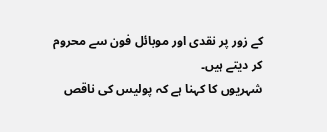کے زور پر نقدی اور موبائل فون سے محروم کر دیتے ہیں۔
شہریوں کا کہنا ہے کہ پولیس کی ناقص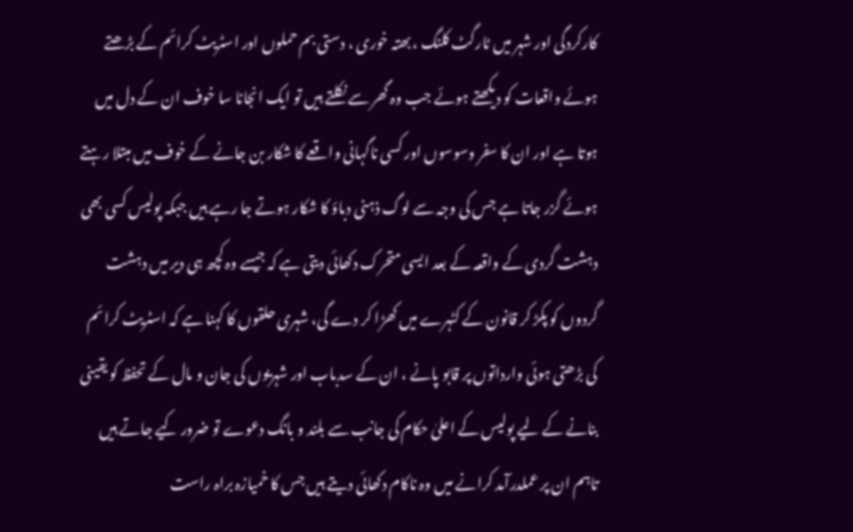کارکردگی اور شہر میں ٹارگٹ کلنگ ، بھتہ خوری ، دستی بم حملوں اور اسٹریٹ کرائم کے بڑھتے ہوئے واقعات کو دیکھتے ہوئے جب وہ گھر سے نکلتے ہیں تو ایک انجانا سا خوف ان کے دل میں ہوتا ہے اور ان کا سفر وسوسوں اور کسی ناگہانی واقعے کا شکار بن جانے کے خوف میں مبتلا رہتے ہوئے گزر جاتا ہے جس کی وجہ سے لوگ ذہنی دباؤ کا شکار ہوتے جا رہے ہیں جبکہ پولیس کسی بھی دہشت گردی کے واقعہ کے بعد ایسی متحرک دکھائی دیتی ہے کہ جیسے وہ کچھ ہی دیر میں دہشت گردوں کو پکڑ کر قانون کے کٹہرے میں کھڑا کر دے گی، شہری حلقوں کا کہنا ہے کہ اسٹریٹ کرائم کی بڑھتی ہوئی وارداتوں پر قابو پانے ، ان کے سدباب اور شہریوں کی جان و مال کے تحفظ کو یقینی بنانے کے لیے پولیس کے اعلیٰ حکام کی جانب سے بلند و بانگ دعوے تو ضرور کیے جاتے ہیں تاہم ان پر عملدرآمد کرانے میں وہ ناکام دکھائی دیتے ہیں جس کا خمیازہ براہ راست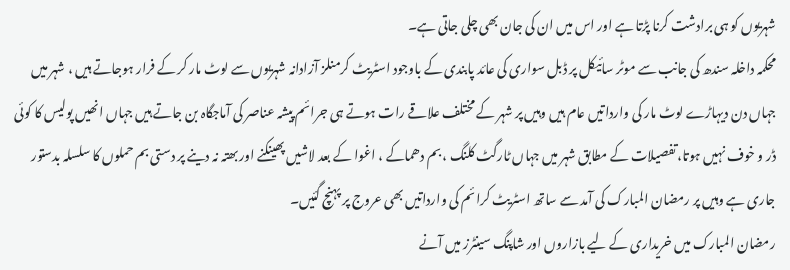شہریوں کو ہی برادشت کرنا پڑتا ہے اور اس میں ان کی جان بھی چلی جاتی ہے۔
محکمہ داخلہ سندھ کی جانب سے موٹر سائیکل پر ڈبل سواری کی عائد پابندی کے باوجود اسٹریٹ کرمنلز آزادانہ شہریوں سے لوٹ مار کر کے فرار ہوجاتے ہیں ، شہر میں جہاں دن دیہاڑے لوٹ مار کی وارداتیں عام ہیں وہیں پر شہر کے مختلف علاقے رات ہوتے ہی جرائم پیشہ عناصر کی آماجگاہ بن جاتے ہیں جہاں انھیں پولیس کا کوئی ڈر و خوف نہیں ہوتا،تفصیلات کے مطابق شہر میں جہاں ٹارگٹ کلنگ ، بم دھماکے ، اغوا کے بعد لاشیں پھینکنے اور بھتہ نہ دینے پر دستی بم حملوں کا سلسلہ بدستور جاری ہے وہیں پر رمضان المبارک کی آمد سے ساتھ اسٹریٹ کرائم کی وارداتیں بھی عروج پر پہنچ گئیں۔
رمضان المبارک میں خریداری کے لیے بازاروں اور شاپنگ سینٹرز میں آنے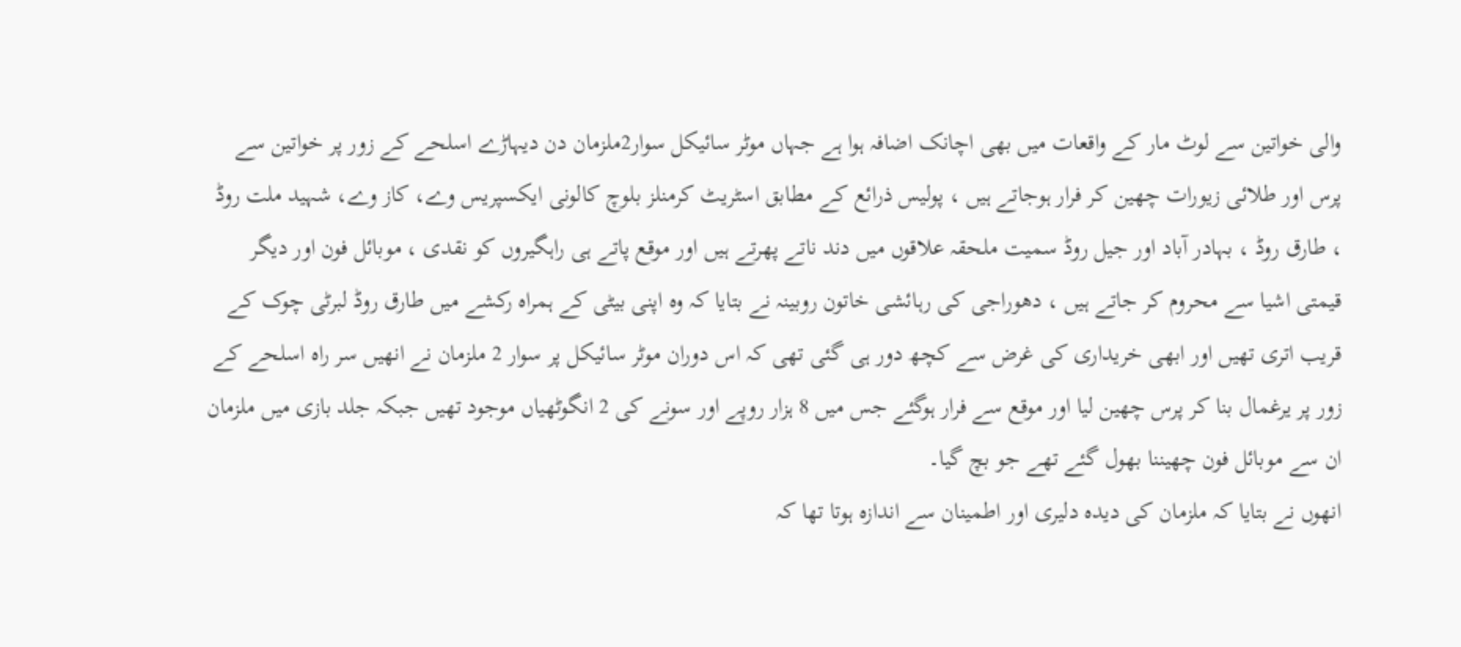والی خواتین سے لوٹ مار کے واقعات میں بھی اچانک اضافہ ہوا ہے جہاں موٹر سائیکل سوار2ملزمان دن دیہاڑے اسلحے کے زور پر خواتین سے پرس اور طلائی زیورات چھین کر فرار ہوجاتے ہیں ، پولیس ذرائع کے مطابق اسٹریٹ کرمنلز بلوچ کالونی ایکسپریس وے، کاز وے، شہید ملت روڈ ، طارق روڈ ، بہادر آباد اور جیل روڈ سمیت ملحقہ علاقوں میں دند ناتے پھرتے ہیں اور موقع پاتے ہی راہگیروں کو نقدی ، موبائل فون اور دیگر قیمتی اشیا سے محروم کر جاتے ہیں ، دھوراجی کی رہائشی خاتون روبینہ نے بتایا کہ وہ اپنی بیٹی کے ہمراہ رکشے میں طارق روڈ لبرٹی چوک کے قریب اتری تھیں اور ابھی خریداری کی غرض سے کچھ دور ہی گئی تھی کہ اس دوران موٹر سائیکل پر سوار 2 ملزمان نے انھیں سر راہ اسلحے کے زور پر یرغمال بنا کر پرس چھین لیا اور موقع سے فرار ہوگئے جس میں 8 ہزار روپے اور سونے کی 2 انگوٹھیاں موجود تھیں جبکہ جلد بازی میں ملزمان ان سے موبائل فون چھیننا بھول گئے تھے جو بچ گیا۔
انھوں نے بتایا کہ ملزمان کی دیدہ دلیری اور اطمینان سے اندازہ ہوتا تھا کہ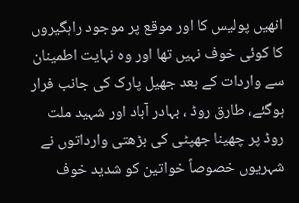انھیں پولیس کا اور موقع پر موجود راہگیروں کا کوئی خوف نہیں تھا اور وہ نہایت اطمینان سے واردات کے بعد جھیل پارک کی جانب فرار ہوگئے، طارق روڈ ، بہادر آباد اور شہید ملت روڈ پر چھینا جھپٹی کی بڑھتی وارداتوں نے شہریوں خصوصاً خواتین کو شدید خوف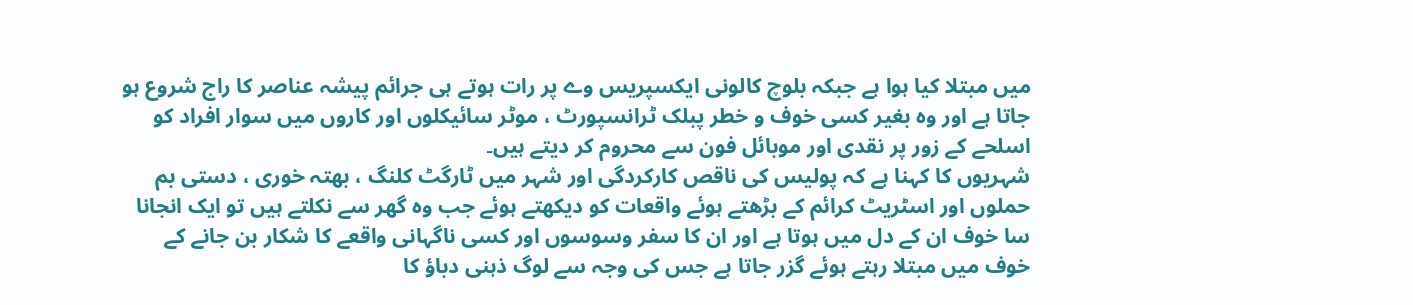میں مبتلا کیا ہوا ہے جبکہ بلوچ کالونی ایکسپریس وے پر رات ہوتے ہی جرائم پیشہ عناصر کا راج شروع ہو جاتا ہے اور وہ بغیر کسی خوف و خطر پبلک ٹرانسپورٹ ، موٹر سائیکلوں اور کاروں میں سوار افراد کو اسلحے کے زور پر نقدی اور موبائل فون سے محروم کر دیتے ہیں۔
شہریوں کا کہنا ہے کہ پولیس کی ناقص کارکردگی اور شہر میں ٹارگٹ کلنگ ، بھتہ خوری ، دستی بم حملوں اور اسٹریٹ کرائم کے بڑھتے ہوئے واقعات کو دیکھتے ہوئے جب وہ گھر سے نکلتے ہیں تو ایک انجانا سا خوف ان کے دل میں ہوتا ہے اور ان کا سفر وسوسوں اور کسی ناگہانی واقعے کا شکار بن جانے کے خوف میں مبتلا رہتے ہوئے گزر جاتا ہے جس کی وجہ سے لوگ ذہنی دباؤ کا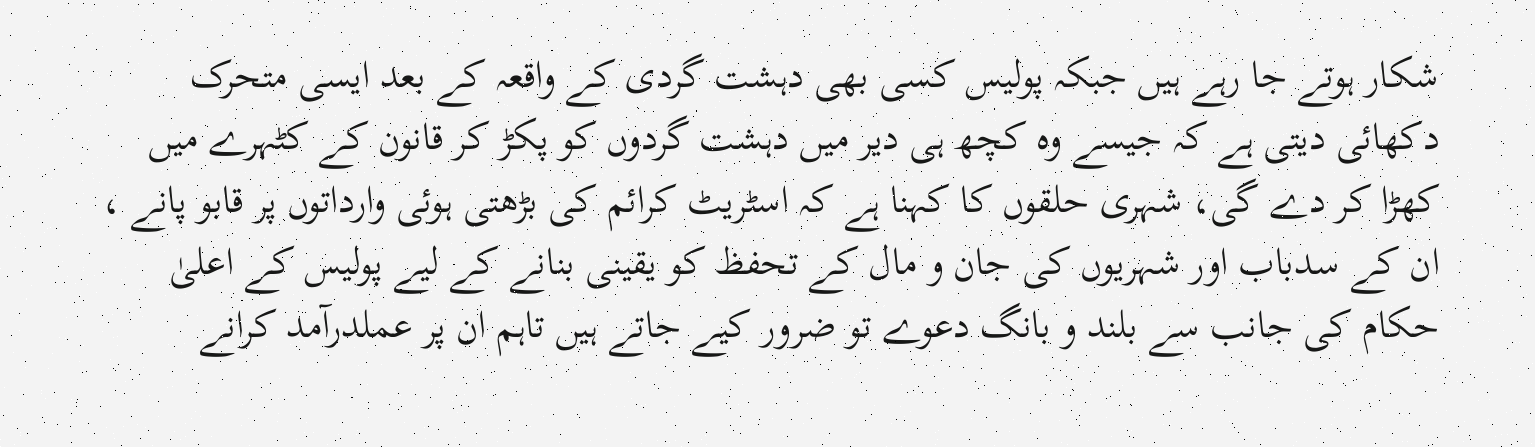شکار ہوتے جا رہے ہیں جبکہ پولیس کسی بھی دہشت گردی کے واقعہ کے بعد ایسی متحرک دکھائی دیتی ہے کہ جیسے وہ کچھ ہی دیر میں دہشت گردوں کو پکڑ کر قانون کے کٹہرے میں کھڑا کر دے گی، شہری حلقوں کا کہنا ہے کہ اسٹریٹ کرائم کی بڑھتی ہوئی وارداتوں پر قابو پانے ، ان کے سدباب اور شہریوں کی جان و مال کے تحفظ کو یقینی بنانے کے لیے پولیس کے اعلیٰ حکام کی جانب سے بلند و بانگ دعوے تو ضرور کیے جاتے ہیں تاہم ان پر عملدرآمد کرانے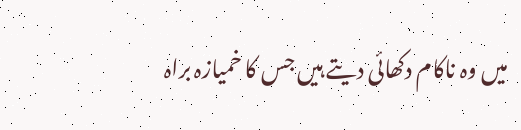میں وہ ناکام دکھائی دیتے ہیں جس کا خمیازہ براہ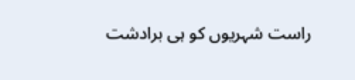راست شہریوں کو ہی برادشت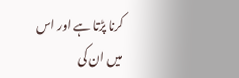کرنا پڑتا ہے اور اس میں ان کی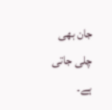جان بھی چلی جاتی ہے۔